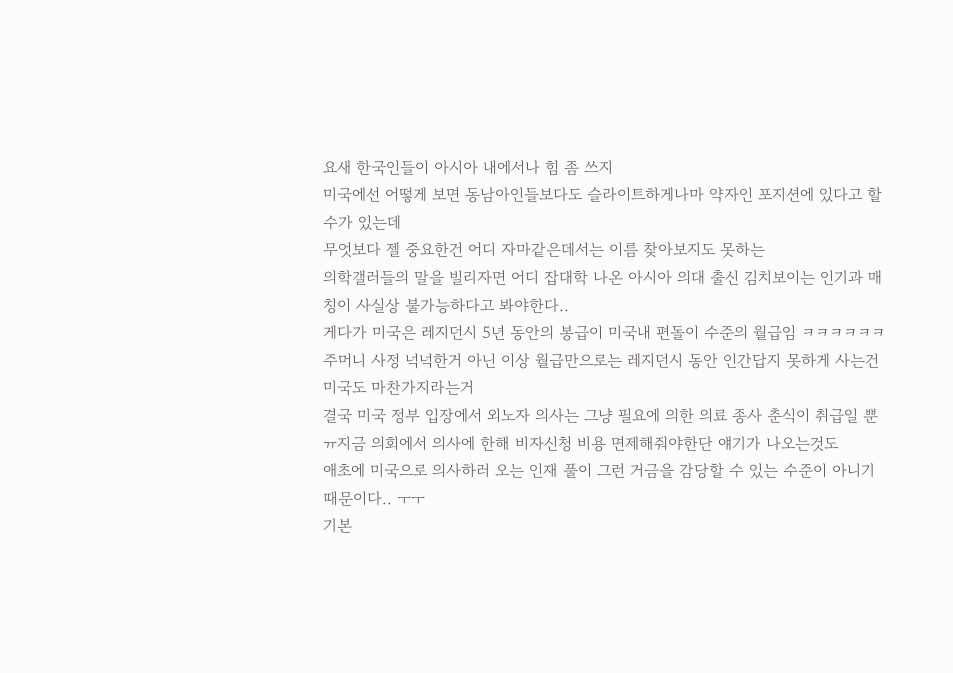요새 한국인들이 아시아 내에서나 힘 좀 쓰지
미국에선 어떻게 보면 동남아인들보다도 슬라이트하게나마 약자인 포지션에 있다고 할 수가 있는데
무엇보다 젤 중요한건 어디 자마같은데서는 이름 찾아보지도 못하는
의학갤러들의 말을 빌리자면 어디 잡대학 나온 아시아 의대 출신 김치보이는 인기과 매칭이 사실상 불가능하다고 봐야한다..
게다가 미국은 레지던시 5년 동안의 봉급이 미국내 편돌이 수준의 월급임 ㅋㅋㅋㅋㅋㅋ
주머니 사정 넉넉한거 아닌 이상 월급만으로는 레지던시 동안 인간답지 못하게 사는건 미국도 마찬가지라는거
결국 미국 정부 입장에서 외노자 의사는 그냥 필요에 의한 의료 종사 춘식이 취급일 뿐ㅠ지금 의회에서 의사에 한해 비자신청 비용 면제해줘야한단 얘기가 나오는것도
애초에 미국으로 의사하러 오는 인재 풀이 그런 거금을 감당할 수 있는 수준이 아니기 때문이다.. ㅜㅜ
기본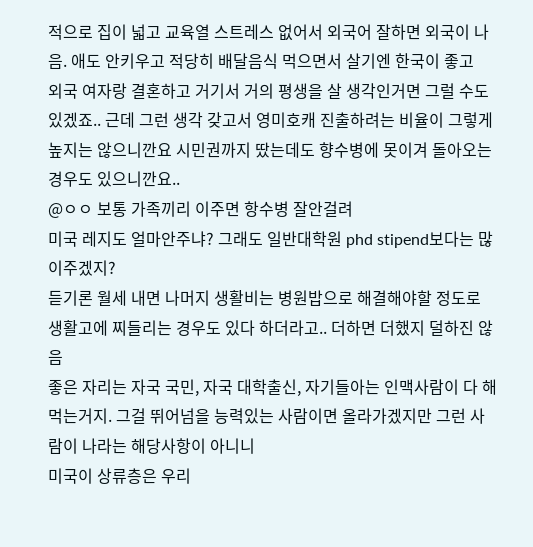적으로 집이 넓고 교육열 스트레스 없어서 외국어 잘하면 외국이 나음. 애도 안키우고 적당히 배달음식 먹으면서 살기엔 한국이 좋고
외국 여자랑 결혼하고 거기서 거의 평생을 살 생각인거면 그럴 수도 있겠죠.. 근데 그런 생각 갖고서 영미호캐 진출하려는 비율이 그렇게 높지는 않으니깐요 시민권까지 땄는데도 향수병에 못이겨 돌아오는 경우도 있으니깐요..
@ㅇㅇ 보통 가족끼리 이주면 항수병 잘안걸려
미국 레지도 얼마안주냐? 그래도 일반대학원 phd stipend보다는 많이주겠지?
듣기론 월세 내면 나머지 생활비는 병원밥으로 해결해야할 정도로 생활고에 찌들리는 경우도 있다 하더라고.. 더하면 더했지 덜하진 않음
좋은 자리는 자국 국민, 자국 대학출신, 자기들아는 인맥사람이 다 해먹는거지. 그걸 뛰어넘을 능력있는 사람이면 올라가겠지만 그런 사람이 나라는 해당사항이 아니니
미국이 상류층은 우리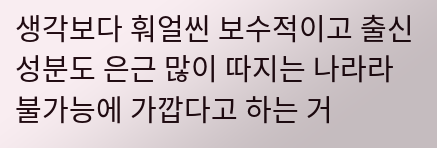생각보다 훠얼씬 보수적이고 출신성분도 은근 많이 따지는 나라라 불가능에 가깝다고 하는 거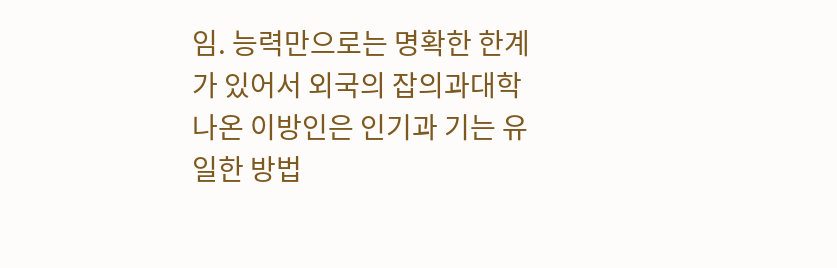임. 능력만으로는 명확한 한계가 있어서 외국의 잡의과대학 나온 이방인은 인기과 기는 유일한 방법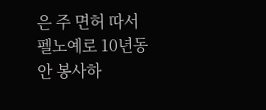은 주 면허 따서 펠노예로 10년동안 봉사하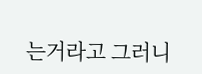는거라고 그러니